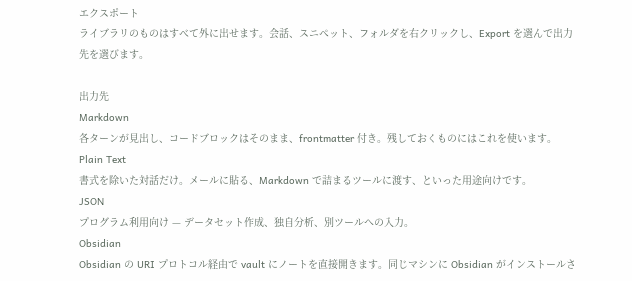エクスポート
ライブラリのものはすべて外に出せます。会話、スニペット、フォルダを右クリックし、Export を選んで出力先を選びます。

出力先
Markdown
各ターンが見出し、コードブロックはそのまま、frontmatter 付き。残しておくものにはこれを使います。
Plain Text
書式を除いた対話だけ。メールに貼る、Markdown で詰まるツールに渡す、といった用途向けです。
JSON
プログラム利用向け — データセット作成、独自分析、別ツールへの入力。
Obsidian
Obsidian の URI プロトコル経由で vault にノートを直接開きます。同じマシンに Obsidian がインストールさ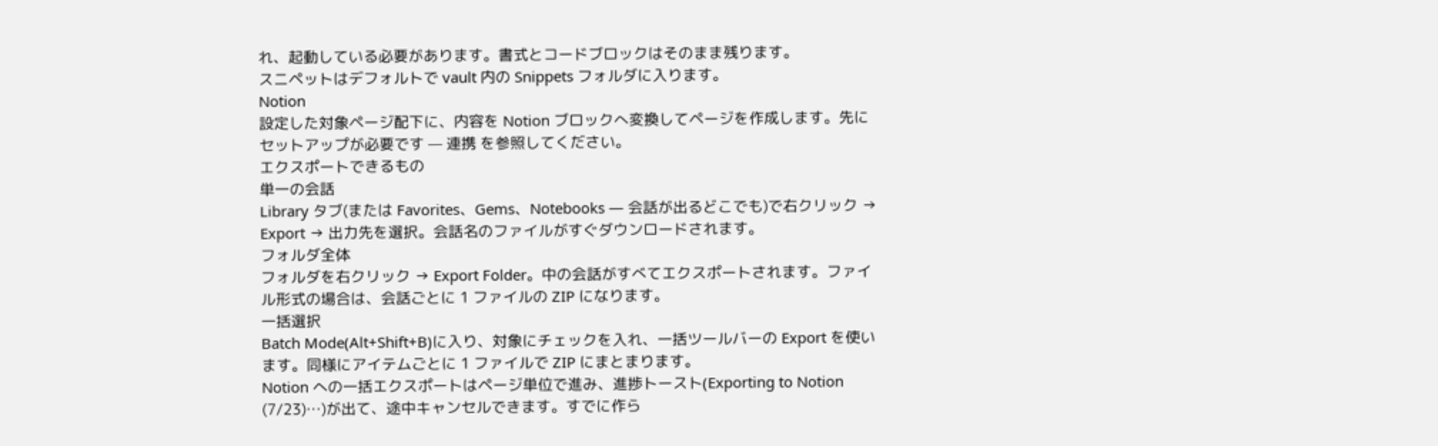れ、起動している必要があります。書式とコードブロックはそのまま残ります。
スニペットはデフォルトで vault 内の Snippets フォルダに入ります。
Notion
設定した対象ページ配下に、内容を Notion ブロックへ変換してページを作成します。先にセットアップが必要です — 連携 を参照してください。
エクスポートできるもの
単一の会話
Library タブ(または Favorites、Gems、Notebooks — 会話が出るどこでも)で右クリック → Export → 出力先を選択。会話名のファイルがすぐダウンロードされます。
フォルダ全体
フォルダを右クリック → Export Folder。中の会話がすべてエクスポートされます。ファイル形式の場合は、会話ごとに 1 ファイルの ZIP になります。
一括選択
Batch Mode(Alt+Shift+B)に入り、対象にチェックを入れ、一括ツールバーの Export を使います。同様にアイテムごとに 1 ファイルで ZIP にまとまります。
Notion への一括エクスポートはページ単位で進み、進捗トースト(Exporting to Notion (7/23)…)が出て、途中キャンセルできます。すでに作ら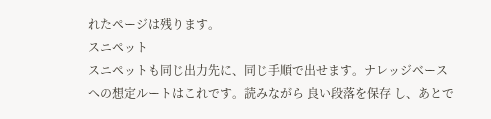れたページは残ります。
スニペット
スニペットも同じ出力先に、同じ手順で出せます。ナレッジベースへの想定ルートはこれです。読みながら 良い段落を保存 し、あとで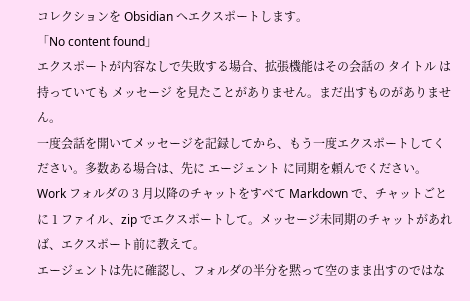コレクションを Obsidian へエクスポートします。
「No content found」
エクスポートが内容なしで失敗する場合、拡張機能はその会話の タイトル は持っていても メッセージ を見たことがありません。まだ出すものがありません。
一度会話を開いてメッセージを記録してから、もう一度エクスポートしてください。多数ある場合は、先に エージェント に同期を頼んでください。
Work フォルダの 3 月以降のチャットをすべて Markdown で、チャットごとに 1 ファイル、zip でエクスポートして。メッセージ未同期のチャットがあれば、エクスポート前に教えて。
エージェントは先に確認し、フォルダの半分を黙って空のまま出すのではな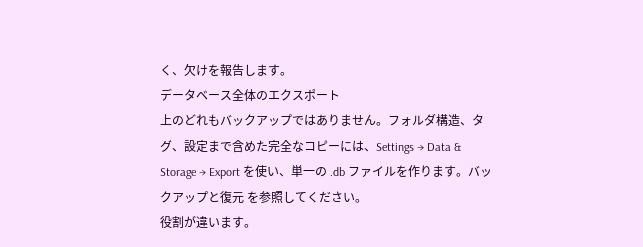く、欠けを報告します。
データベース全体のエクスポート
上のどれもバックアップではありません。フォルダ構造、タグ、設定まで含めた完全なコピーには、Settings → Data & Storage → Export を使い、単一の .db ファイルを作ります。バックアップと復元 を参照してください。
役割が違います。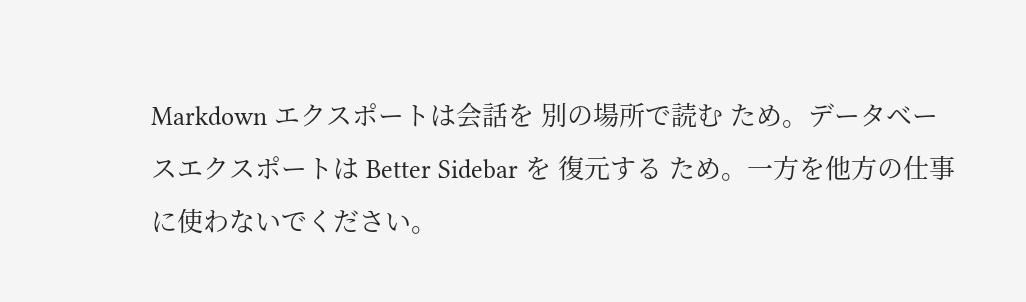Markdown エクスポートは会話を 別の場所で読む ため。データベースエクスポートは Better Sidebar を 復元する ため。一方を他方の仕事に使わないでください。